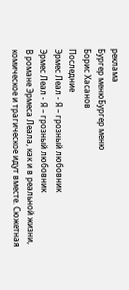реклама
Бургер менюБургер меню
Борис Хасанов
Последние
Эрмес Леал - Я – грозный любовник
Эрмес Леал - Я – грозный любовник
В романе Эрмеса Леала, как и в реальной жизни, комическое и трагическое идут вместе. Сюжетная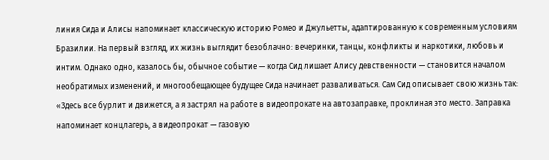линия Сида и Алисы напоминает классическую историю Ромео и Джульетты, адаптированную к современным условиям Бразилии. На первый взгляд, их жизнь выглядит безоблачно: вечеринки, танцы, конфликты и наркотики, любовь и интим. Однако одно, казалось бы, обычное событие — когда Сид лишает Алису девственности — становится началом необратимых изменений, и многообещающее будущее Сида начинает разваливаться. Сам Сид описывает свою жизнь так: «Здесь все бурлит и движется, а я застрял на работе в видеопрокате на автозаправке, проклиная это место. Заправка напоминает концлагерь, а видеопрокат — газовую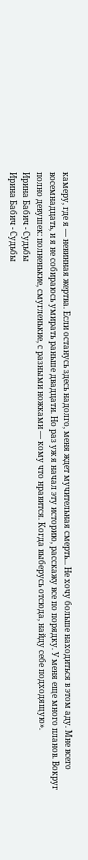камеру, где я — невинная жертва. Если останусь здесь надолго, меня ждет мучительная смерть... Не хочу больше находиться в этом аду. Мне всего восемнадцать, и я не собираюсь умирать раньше двадцати. Но раз уж я начал эту историю, расскажу все по порядку. У меня еще много планов. Вокруг полно девушек: полненькие, смугленькие, с разными ножками — кому что нравится. Когда выберусь отсюда, найду себе подходящую».
Ирина Бабич - Судьбы
Ирина Бабич - Судьбы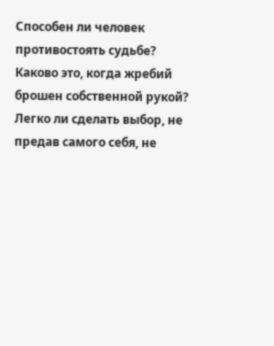Способен ли человек противостоять судьбе? Каково это, когда жребий брошен собственной рукой? Легко ли сделать выбор, не предав самого себя, не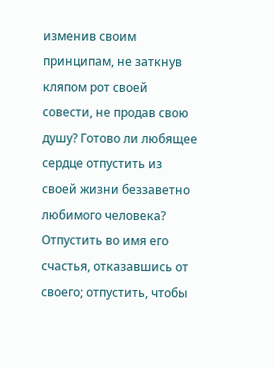изменив своим принципам, не заткнув кляпом рот своей совести, не продав свою душу? Готово ли любящее сердце отпустить из своей жизни беззаветно любимого человека? Отпустить во имя его счастья, отказавшись от своего; отпустить, чтобы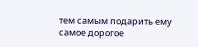тем самым подарить ему самое дорогое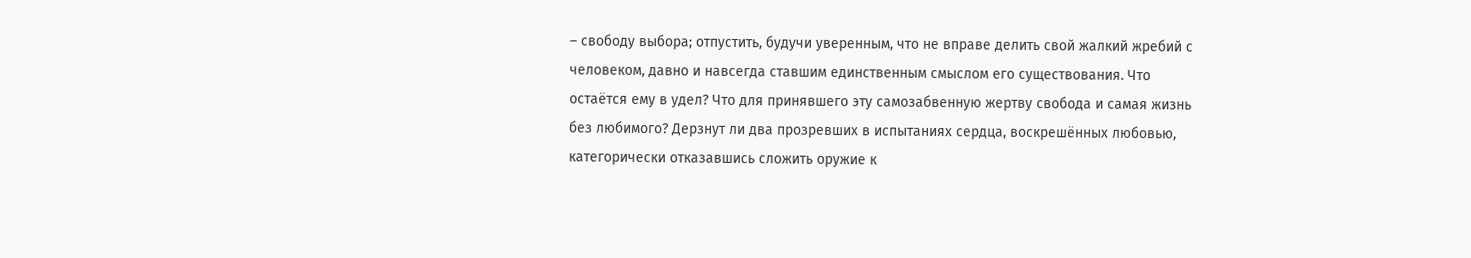– свободу выбора; отпустить, будучи уверенным, что не вправе делить свой жалкий жребий с человеком, давно и навсегда ставшим единственным смыслом его существования. Что остаётся ему в удел? Что для принявшего эту самозабвенную жертву свобода и самая жизнь без любимого? Дерзнут ли два прозревших в испытаниях сердца, воскрешённых любовью, категорически отказавшись сложить оружие к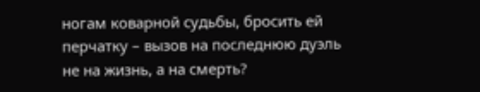ногам коварной судьбы, бросить ей перчатку – вызов на последнюю дуэль не на жизнь, а на смерть?